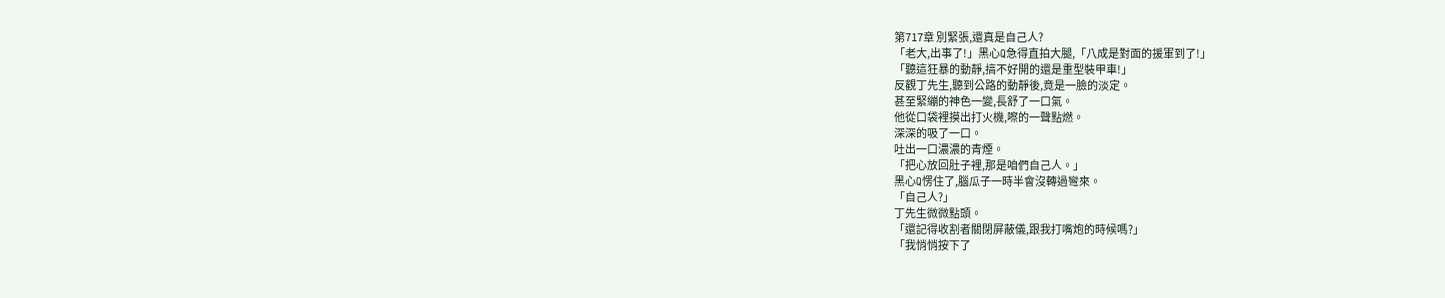第717章 別緊張,還真是自己人?
「老大,出事了!」黑心Q急得直拍大腿,「八成是對面的援軍到了!」
「聽這狂暴的動靜,搞不好開的還是重型裝甲車!」
反觀丁先生,聽到公路的動靜後,竟是一臉的淡定。
甚至緊繃的神色一變,長舒了一口氣。
他從口袋裡摸出打火機,嚓的一聲點燃。
深深的吸了一口。
吐出一口濃濃的青煙。
「把心放回肚子裡,那是咱們自己人。」
黑心Q愣住了,腦瓜子一時半會沒轉過彎來。
「自己人?」
丁先生微微點頭。
「還記得收割者關閉屏蔽儀,跟我打嘴炮的時候嗎?」
「我悄悄按下了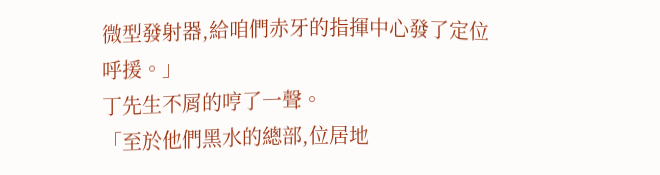微型發射器,給咱們赤牙的指揮中心發了定位呼援。」
丁先生不屑的哼了一聲。
「至於他們黑水的總部,位居地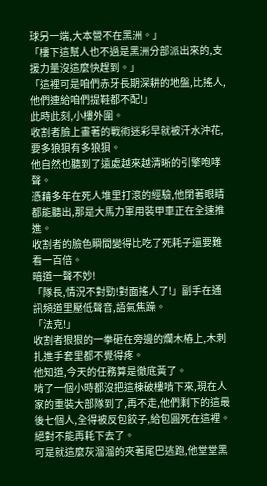球另一端,大本營不在黑洲。」
「樓下這幫人也不過是黑洲分部派出來的,支援力量沒這麼快趕到。」
「這裡可是咱們赤牙長期深耕的地盤,比搖人,他們連給咱們提鞋都不配!」
此時此刻,小樓外圍。
收割者臉上畫著的戰術迷彩早就被汗水沖花,要多狼狽有多狼狽。
他自然也聽到了遠處越來越清晰的引擎咆哮聲。
憑藉多年在死人堆里打滾的經驗,他閉著眼睛都能聽出,那是大馬力軍用裝甲車正在全速推進。
收割者的臉色瞬間變得比吃了死耗子還要難看一百倍。
暗道一聲不妙!
「隊長,情況不對勁!對面搖人了!」副手在通訊頻道里壓低聲音,語氣焦躁。
「法克!」
收割者狠狠的一拳砸在旁邊的爛木樁上,木刺扎進手套里都不覺得疼。
他知道,今天的任務算是徹底黃了。
啃了一個小時都沒把這棟破樓啃下來,現在人家的重裝大部隊到了,再不走,他們剩下的這最後七個人,全得被反包餃子,給包圓死在這裡。
絕對不能再耗下去了。
可是就這麼灰溜溜的夾著尾巴逃跑,他堂堂黑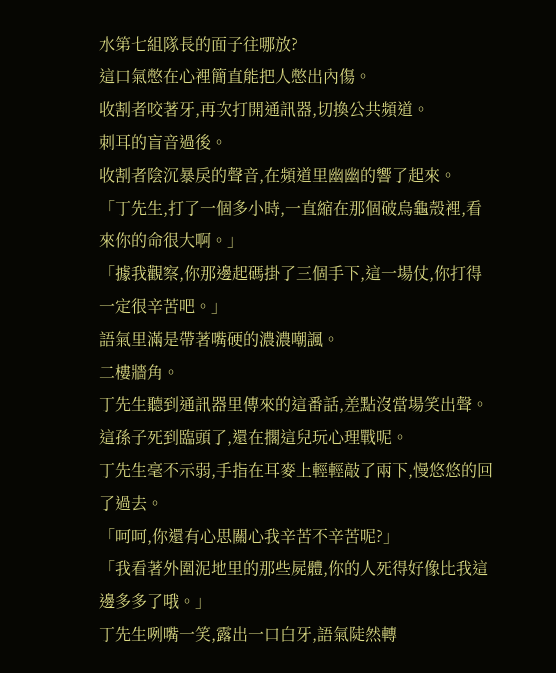水第七組隊長的面子往哪放?
這口氣憋在心裡簡直能把人憋出內傷。
收割者咬著牙,再次打開通訊器,切換公共頻道。
刺耳的盲音過後。
收割者陰沉暴戾的聲音,在頻道里幽幽的響了起來。
「丁先生,打了一個多小時,一直縮在那個破烏龜殼裡,看來你的命很大啊。」
「據我觀察,你那邊起碼掛了三個手下,這一場仗,你打得一定很辛苦吧。」
語氣里滿是帶著嘴硬的濃濃嘲諷。
二樓牆角。
丁先生聽到通訊器里傳來的這番話,差點沒當場笑出聲。
這孫子死到臨頭了,還在擱這兒玩心理戰呢。
丁先生毫不示弱,手指在耳麥上輕輕敲了兩下,慢悠悠的回了過去。
「呵呵,你還有心思關心我辛苦不辛苦呢?」
「我看著外圍泥地里的那些屍體,你的人死得好像比我這邊多多了哦。」
丁先生咧嘴一笑,露出一口白牙,語氣陡然轉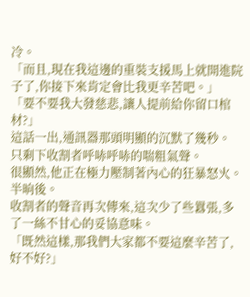冷。
「而且,現在我這邊的重裝支援馬上就開進院子了,你接下來肯定會比我更辛苦吧。」
「要不要我大發慈悲,讓人提前給你留口棺材?」
這話一出,通訊器那頭明顯的沉默了幾秒。
只剩下收割者呼哧呼哧的喘粗氣聲。
很顯然,他正在極力壓制著內心的狂暴怒火。
半晌後。
收割者的聲音再次傳來,這次少了些囂張,多了一絲不甘心的妥協意味。
「既然這樣,那我們大家都不要這麼辛苦了,好不好?」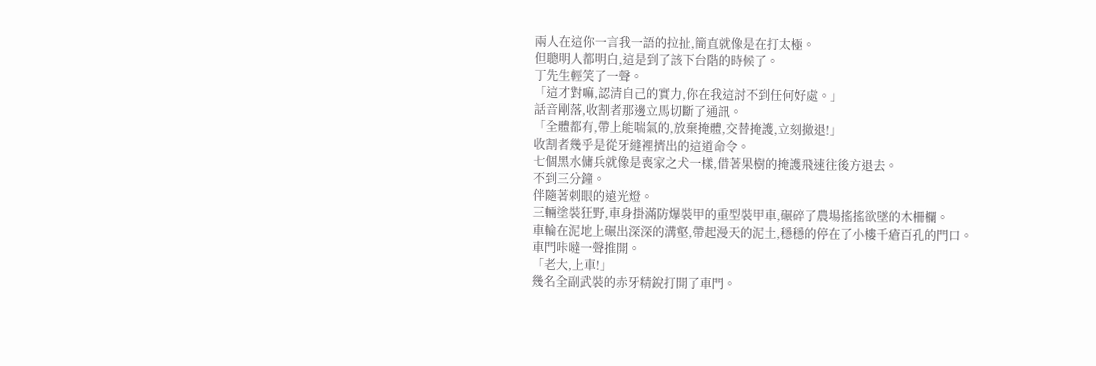兩人在這你一言我一語的拉扯,簡直就像是在打太極。
但聰明人都明白,這是到了該下台階的時候了。
丁先生輕笑了一聲。
「這才對嘛,認清自己的實力,你在我這討不到任何好處。」
話音剛落,收割者那邊立馬切斷了通訊。
「全體都有,帶上能喘氣的,放棄掩體,交替掩護,立刻撤退!」
收割者幾乎是從牙縫裡擠出的這道命令。
七個黑水傭兵就像是喪家之犬一樣,借著果樹的掩護飛速往後方退去。
不到三分鐘。
伴隨著刺眼的遠光燈。
三輛塗裝狂野,車身掛滿防爆裝甲的重型裝甲車,碾碎了農場搖搖欲墜的木柵欄。
車輪在泥地上碾出深深的溝壑,帶起漫天的泥土,穩穩的停在了小樓千瘡百孔的門口。
車門咔噠一聲推開。
「老大,上車!」
幾名全副武裝的赤牙精銳打開了車門。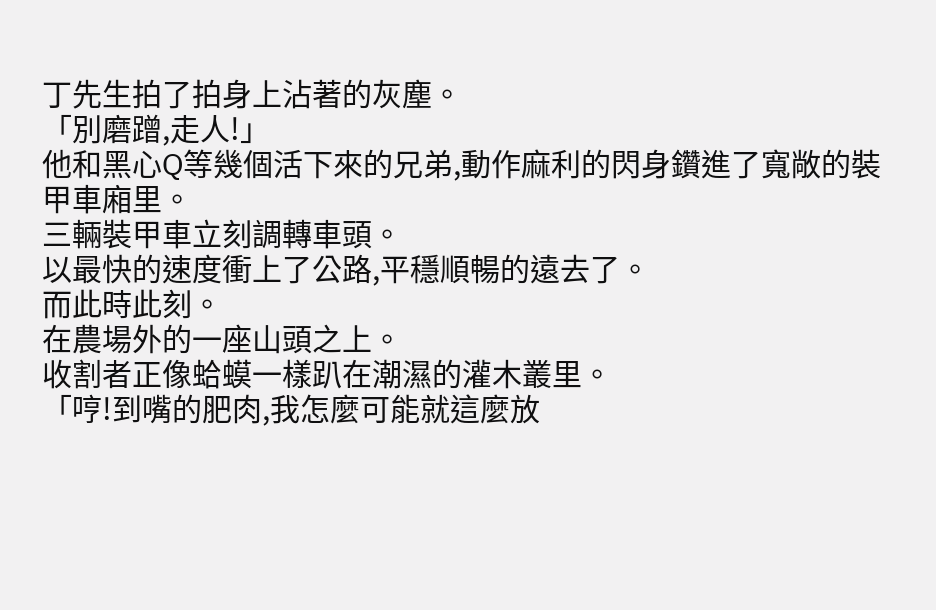丁先生拍了拍身上沾著的灰塵。
「別磨蹭,走人!」
他和黑心Q等幾個活下來的兄弟,動作麻利的閃身鑽進了寬敞的裝甲車廂里。
三輛裝甲車立刻調轉車頭。
以最快的速度衝上了公路,平穩順暢的遠去了。
而此時此刻。
在農場外的一座山頭之上。
收割者正像蛤蟆一樣趴在潮濕的灌木叢里。
「哼!到嘴的肥肉,我怎麼可能就這麼放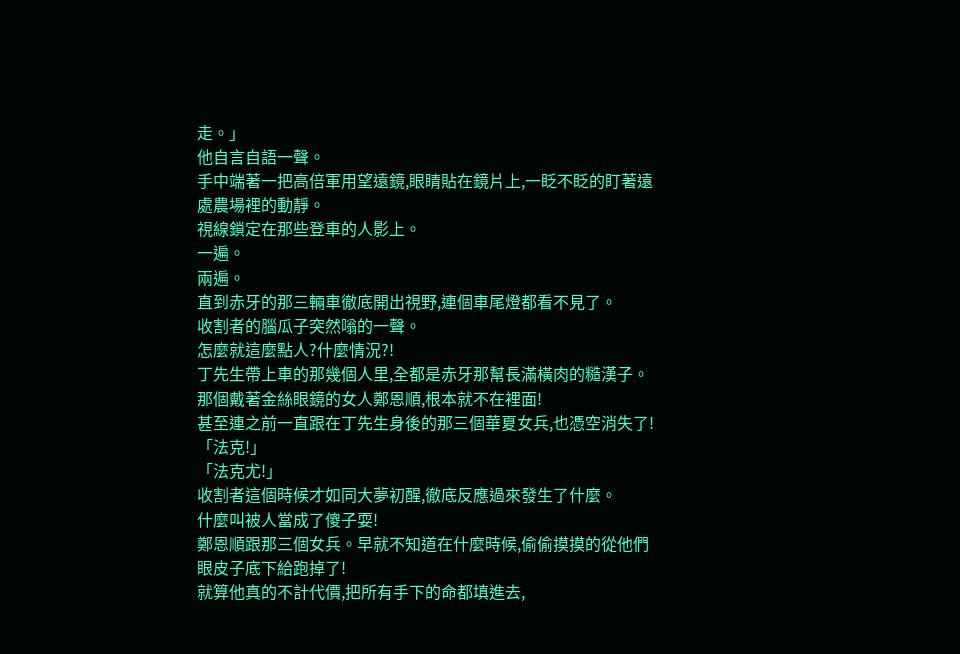走。」
他自言自語一聲。
手中端著一把高倍軍用望遠鏡,眼睛貼在鏡片上,一眨不眨的盯著遠處農場裡的動靜。
視線鎖定在那些登車的人影上。
一遍。
兩遍。
直到赤牙的那三輛車徹底開出視野,連個車尾燈都看不見了。
收割者的腦瓜子突然嗡的一聲。
怎麼就這麼點人?什麼情況?!
丁先生帶上車的那幾個人里,全都是赤牙那幫長滿橫肉的糙漢子。
那個戴著金絲眼鏡的女人鄭恩順,根本就不在裡面!
甚至連之前一直跟在丁先生身後的那三個華夏女兵,也憑空消失了!
「法克!」
「法克尤!」
收割者這個時候才如同大夢初醒,徹底反應過來發生了什麼。
什麼叫被人當成了傻子耍!
鄭恩順跟那三個女兵。早就不知道在什麼時候,偷偷摸摸的從他們眼皮子底下給跑掉了!
就算他真的不計代價,把所有手下的命都填進去,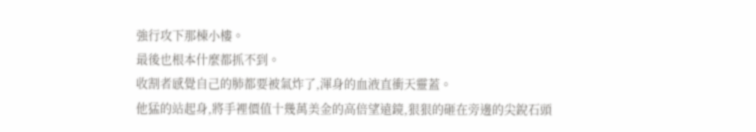強行攻下那棟小樓。
最後也根本什麼都抓不到。
收割者感覺自己的肺都要被氣炸了,渾身的血液直衝天靈蓋。
他猛的站起身,將手裡價值十幾萬美金的高倍望遠鏡,狠狠的砸在旁邊的尖銳石頭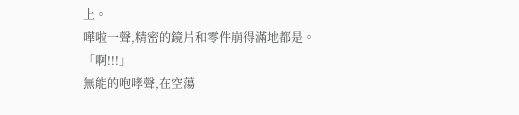上。
嘩啦一聲,精密的鏡片和零件崩得滿地都是。
「啊!!!」
無能的咆哮聲,在空蕩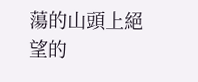蕩的山頭上絕望的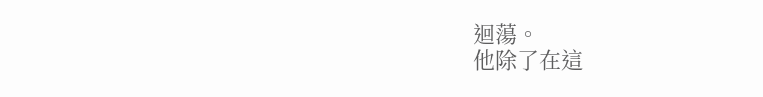迴蕩。
他除了在這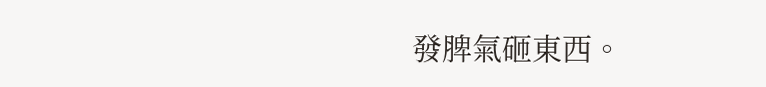發脾氣砸東西。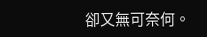卻又無可奈何。